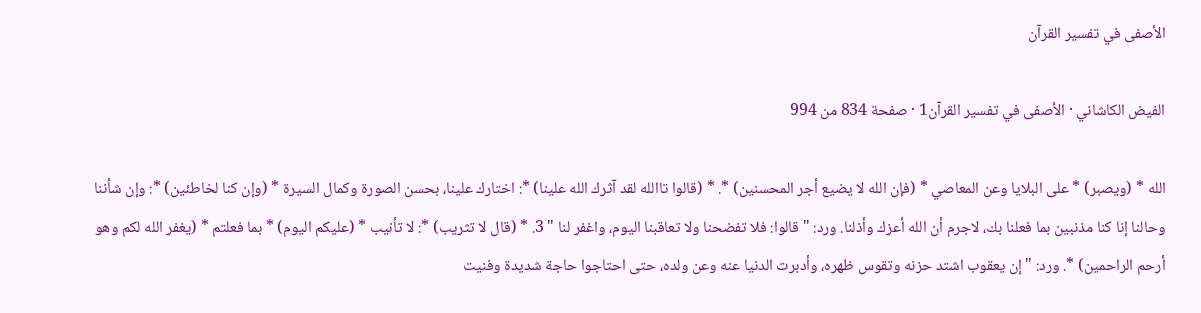الأصفى في تفسير القرآن

الفيض الكاشاني · الأصفى في تفسير القرآن1 · صفحة 834 من 994

الله * (ويصبر) * على البلايا وعن المعاصي * (فإن الله لا يضيع أجر المحسنين) *. * (قالوا تاالله لقد آثرك الله علينا) *: اختارك علينا، بحسن الصورة وكمال السيرة * (وإن كنا لخاطئين) *: وإن شأننا وحالنا إنا كنا مذنبين بما فعلنا بك، لاجرم أن الله أعزك وأذلنا. ورد: " قالوا: فلا تفضحنا ولا تعاقبنا اليوم، واغفر لنا " 3. * (قال لا تثريب) *: لا تأنيب * (عليكم اليوم) * بما فعلتم * (يغفر الله لكم وهو أرحم الراحمين) *. ورد: " إن يعقوب اشتد حزنه وتقوس ظهره، وأدبرت الدنيا عنه وعن ولده، حتى احتاجوا حاجة شديدة وفنيت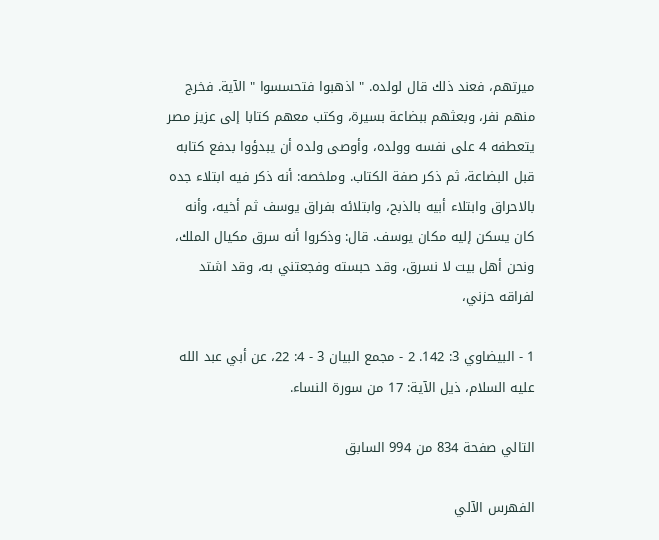ميرتهم، فعند ذلك قال لولده. " اذهبوا فتحسسوا " الآية. فخرج منهم نفر، وبعثهم ببضاعة بسيرة، وكتب معهم كتابا إلى عزيز مصر يتعطفه 4 على نفسه وولده، وأوصى ولده أن يبدؤوا بدفع كتابه قبل البضاعة، ثم ذكر صفة الكتاب. وملخصه: أنه ذكر فيه ابتلاء جده بالاحراق وابتلاء أبيه بالذبح، وابتلائه بفراق يوسف ثم أخيه، وأنه كان يسكن إليه مكان يوسف. قال: وذكروا أنه سرق مكيال الملك، ونحن أهل بيت لا نسرق، وقد حبسته وفجعتني به، وقد اشتد لفراقه حزني،

1 - البيضاوي 3: 142. 2 - مجمع البيان 3 - 4: 22، عن أبي عبد الله عليه السلام، ذيل الآية: 17 من سورة النساء.

التالي صفحة 834 من 994 السابق

الفهرس الآلي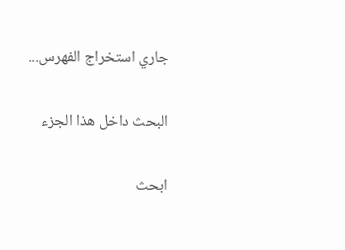جاري استخراج الفهرس...

البحث داخل هذا الجزء

ابحث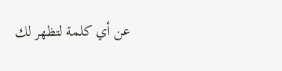عن أي كلمة لتظهر لك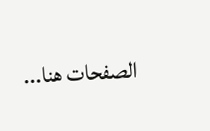الصفحات هنا...